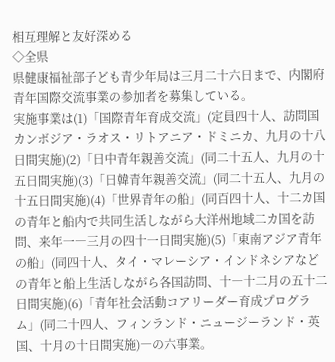相互理解と友好深める
◇全県
県健康福祉部子ども青少年局は三月二十六日まで、内閣府青年国際交流事業の参加者を募集している。
実施事業は(1)「国際青年育成交流」(定員四十人、訪問国カンボジア・ラオス・リトアニア・ドミニカ、九月の十八日間実施)(2)「日中青年親善交流」(同二十五人、九月の十五日間実施)(3)「日韓青年親善交流」(同二十五人、九月の十五日間実施)(4)「世界青年の船」(同百四十人、十二カ国の青年と船内で共同生活しながら大洋州地域二カ国を訪問、来年一―三月の四十一日間実施)(5)「東南アジア青年の船」(同四十人、タイ・マレーシア・インドネシアなどの青年と船上生活しながら各国訪問、十―十二月の五十二日間実施)(6)「青年社会活動コアリーダー育成プログラム」(同二十四人、フィンランド・ニュージーランド・英国、十月の十日間実施)―の六事業。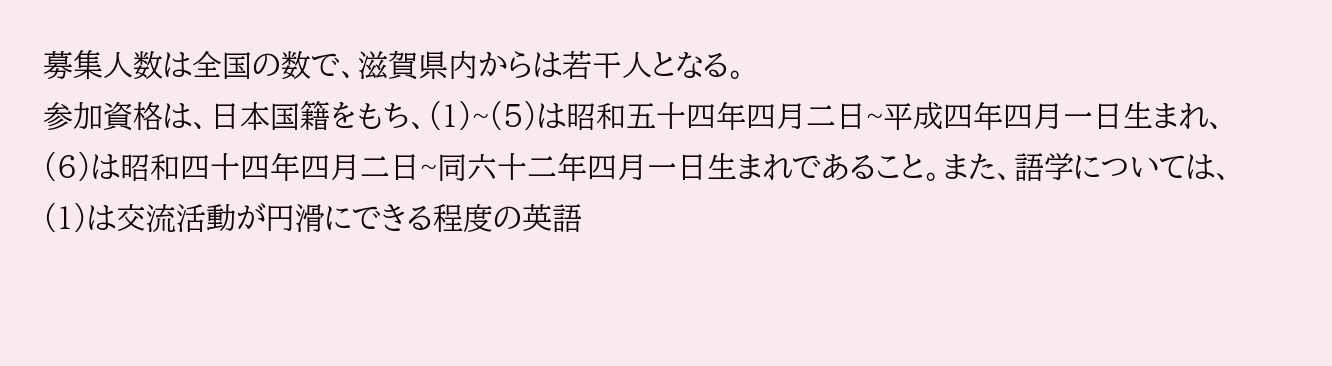募集人数は全国の数で、滋賀県内からは若干人となる。
参加資格は、日本国籍をもち、(1)~(5)は昭和五十四年四月二日~平成四年四月一日生まれ、(6)は昭和四十四年四月二日~同六十二年四月一日生まれであること。また、語学については、(1)は交流活動が円滑にできる程度の英語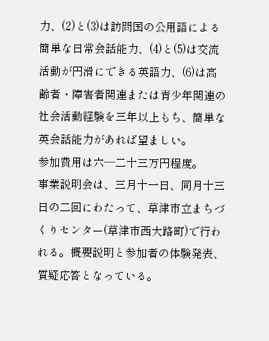力、(2)と(3)は訪問国の公用語による簡単な日常会話能力、(4)と(5)は交流活動が円滑にできる英語力、(6)は高齢者・障害者関連または青少年関連の社会活動経験を三年以上もち、簡単な英会話能力があれば望ましい。
参加費用は六―二十三万円程度。
事業説明会は、三月十一日、同月十三日の二回にわたって、草津市立まちづくりセンター(草津市西大路町)で行われる。概要説明と参加者の体験発表、質疑応答となっている。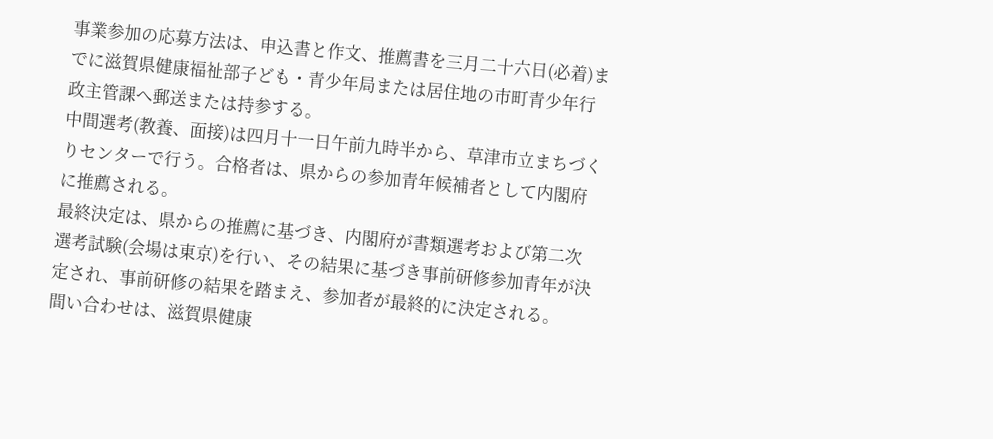事業参加の応募方法は、申込書と作文、推薦書を三月二十六日(必着)までに滋賀県健康福祉部子ども・青少年局または居住地の市町青少年行政主管課へ郵送または持参する。
中間選考(教養、面接)は四月十一日午前九時半から、草津市立まちづくりセンターで行う。合格者は、県からの参加青年候補者として内閣府に推薦される。
最終決定は、県からの推薦に基づき、内閣府が書類選考および第二次選考試験(会場は東京)を行い、その結果に基づき事前研修参加青年が決定され、事前研修の結果を踏まえ、参加者が最終的に決定される。
間い合わせは、滋賀県健康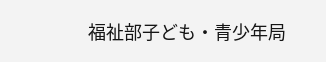福祉部子ども・青少年局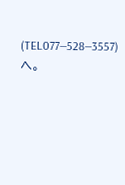(TEL077―528―3557)へ。